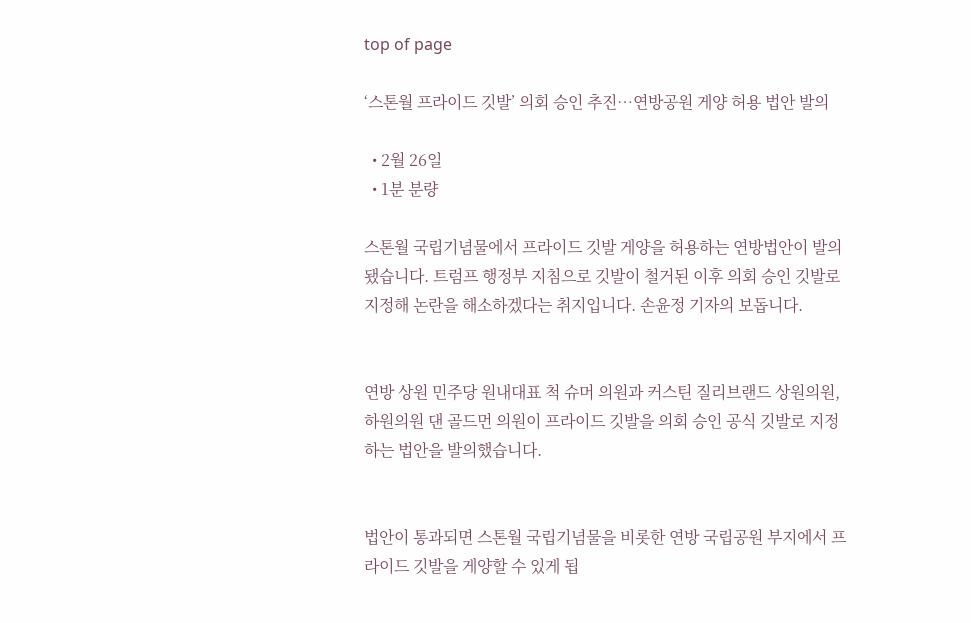top of page

‘스톤월 프라이드 깃발’ 의회 승인 추진…연방공원 게양 허용 법안 발의

  • 2월 26일
  • 1분 분량

스톤월 국립기념물에서 프라이드 깃발 게양을 허용하는 연방법안이 발의됐습니다. 트럼프 행정부 지침으로 깃발이 철거된 이후 의회 승인 깃발로 지정해 논란을 해소하겠다는 취지입니다. 손윤정 기자의 보돕니다.


연방 상원 민주당 원내대표 척 슈머 의원과 커스틴 질리브랜드 상원의원, 하원의원 댄 골드먼 의원이 프라이드 깃발을 의회 승인 공식 깃발로 지정하는 법안을 발의했습니다.


법안이 통과되면 스톤월 국립기념물을 비롯한 연방 국립공원 부지에서 프라이드 깃발을 게양할 수 있게 됩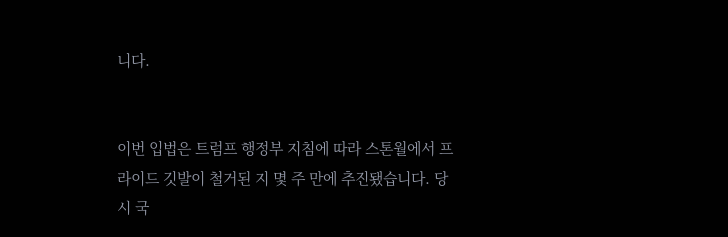니다.


이번 입법은 트럼프 행정부 지침에 따라 스톤월에서 프라이드 깃발이 철거된 지 몇 주 만에 추진됐습니다. 당시 국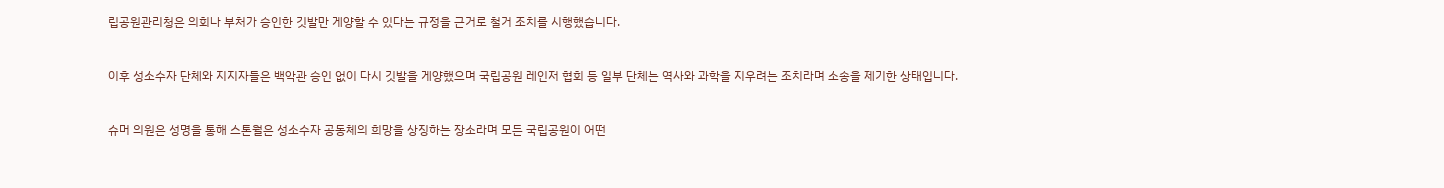립공원관리청은 의회나 부처가 승인한 깃발만 게양할 수 있다는 규정을 근거로 철거 조치를 시행했습니다.


이후 성소수자 단체와 지지자들은 백악관 승인 없이 다시 깃발을 게양했으며 국립공원 레인저 협회 등 일부 단체는 역사와 과학을 지우려는 조치라며 소송을 제기한 상태입니다.


슈머 의원은 성명을 통해 스톤월은 성소수자 공동체의 희망을 상징하는 장소라며 모든 국립공원이 어떤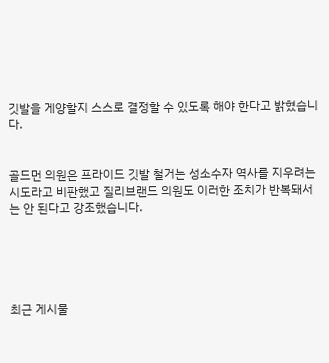깃발을 게양할지 스스로 결정할 수 있도록 해야 한다고 밝혔습니다.


골드먼 의원은 프라이드 깃발 철거는 성소수자 역사를 지우려는 시도라고 비판했고 질리브랜드 의원도 이러한 조치가 반복돼서는 안 된다고 강조했습니다.





최근 게시물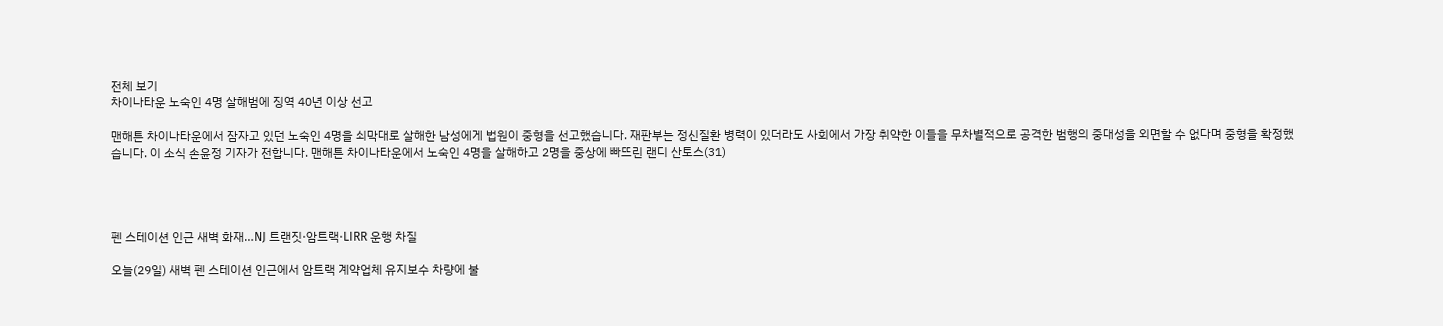전체 보기
차이나타운 노숙인 4명 살해범에 징역 40년 이상 선고

맨해튼 차이나타운에서 잠자고 있던 노숙인 4명을 쇠막대로 살해한 남성에게 법원이 중형을 선고했습니다. 재판부는 정신질환 병력이 있더라도 사회에서 가장 취약한 이들을 무차별적으로 공격한 범행의 중대성을 외면할 수 없다며 중형을 확정했습니다. 이 소식 손윤정 기자가 전합니다. 맨해튼 차이나타운에서 노숙인 4명을 살해하고 2명을 중상에 빠뜨린 랜디 산토스(31)




펜 스테이션 인근 새벽 화재…NJ 트랜짓·암트랙·LIRR 운행 차질

오늘(29일) 새벽 펜 스테이션 인근에서 암트랙 계약업체 유지보수 차량에 불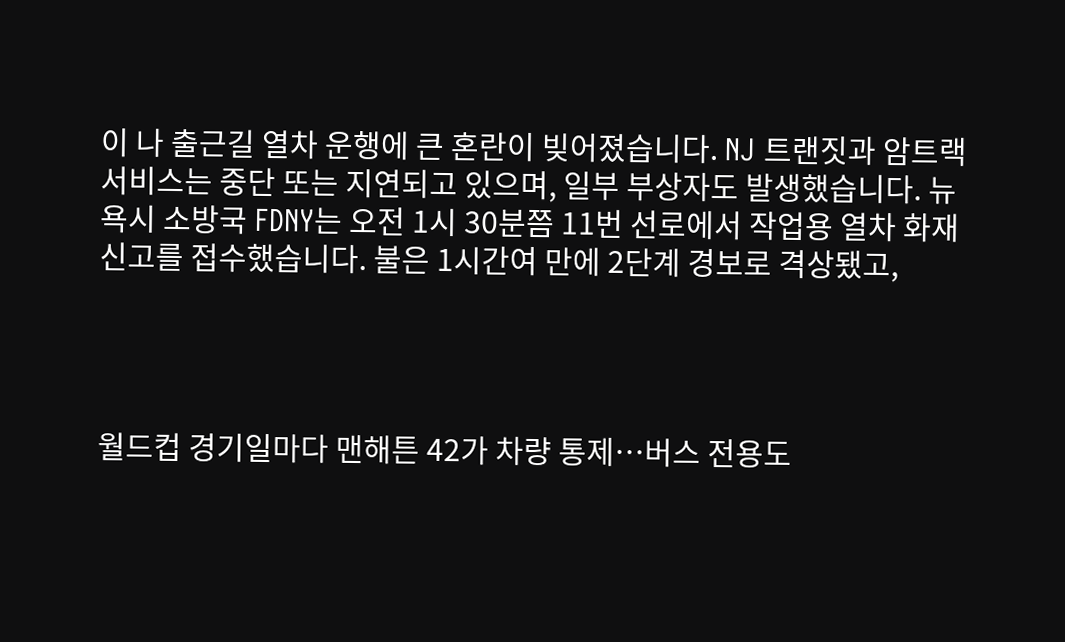이 나 출근길 열차 운행에 큰 혼란이 빚어졌습니다. NJ 트랜짓과 암트랙 서비스는 중단 또는 지연되고 있으며, 일부 부상자도 발생했습니다. 뉴욕시 소방국 FDNY는 오전 1시 30분쯤 11번 선로에서 작업용 열차 화재 신고를 접수했습니다. 불은 1시간여 만에 2단계 경보로 격상됐고,




월드컵 경기일마다 맨해튼 42가 차량 통제…버스 전용도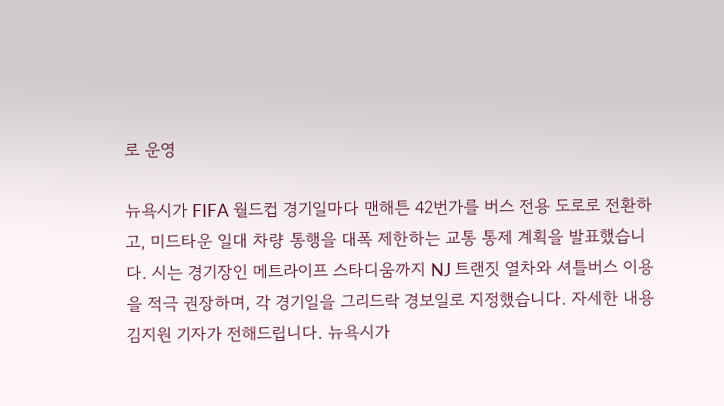로 운영

뉴욕시가 FIFA 월드컵 경기일마다 맨해튼 42번가를 버스 전용 도로로 전환하고, 미드타운 일대 차량 통행을 대폭 제한하는 교통 통제 계획을 발표했습니다. 시는 경기장인 메트라이프 스타디움까지 NJ 트랜짓 열차와 셔틀버스 이용을 적극 권장하며, 각 경기일을 그리드락 경보일로 지정했습니다. 자세한 내용 김지원 기자가 전해드립니다. 뉴욕시가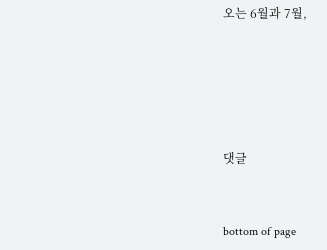오는 6월과 7월,





댓글


bottom of page